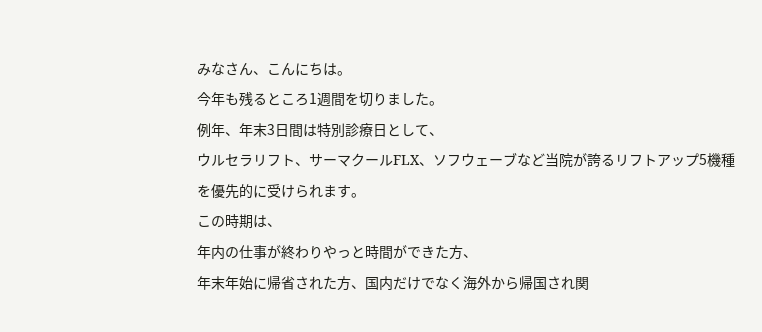みなさん、こんにちは。
今年も残るところ1週間を切りました。
例年、年末3日間は特別診療日として、
ウルセラリフト、サーマクールFLX、ソフウェーブなど当院が誇るリフトアップ5機種
を優先的に受けられます。
この時期は、
年内の仕事が終わりやっと時間ができた方、
年末年始に帰省された方、国内だけでなく海外から帰国され関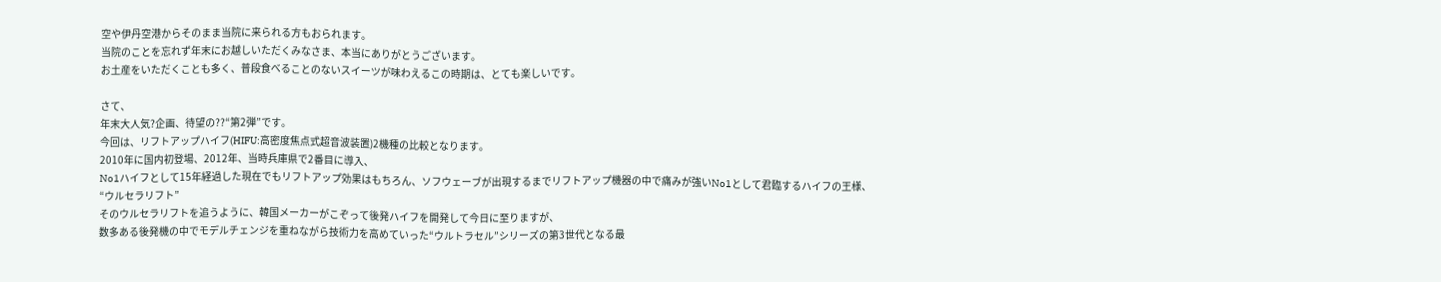空や伊丹空港からそのまま当院に来られる方もおられます。
当院のことを忘れず年末にお越しいただくみなさま、本当にありがとうございます。
お土産をいただくことも多く、普段食べることのないスイーツが味わえるこの時期は、とても楽しいです。

さて、
年末大人気?企画、待望の??“第2弾”です。
今回は、リフトアップハイフ(HIFU:高密度焦点式超音波装置)2機種の比較となります。
2010年に国内初登場、2012年、当時兵庫県で2番目に導入、
No1ハイフとして15年経過した現在でもリフトアップ効果はもちろん、ソフウェーブが出現するまでリフトアップ機器の中で痛みが強いNo1として君臨するハイフの王様、
“ウルセラリフト”
そのウルセラリフトを追うように、韓国メーカーがこぞって後発ハイフを開発して今日に至りますが、
数多ある後発機の中でモデルチェンジを重ねながら技術力を高めていった“ウルトラセル”シリーズの第3世代となる最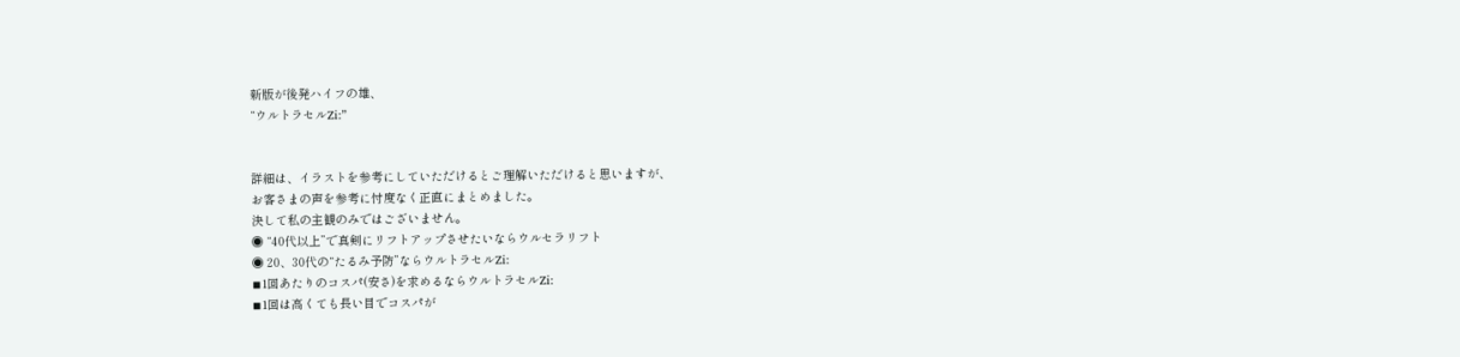新版が後発ハイフの雄、
“ウルトラセルZi:”


詳細は、イラストを参考にしていただけるとご理解いただけると思いますが、
お客さまの声を参考に忖度なく正直にまとめました。
決して私の主観のみではございません。
◉ “40代以上”で真剣にリフトアップさせたいならウルセラリフト
◉ 20、30代の“たるみ予防”ならウルトラセルZi:
◾1回あたりのコスパ(安さ)を求めるならウルトラセルZi:
◾1回は高くても長い目でコスパが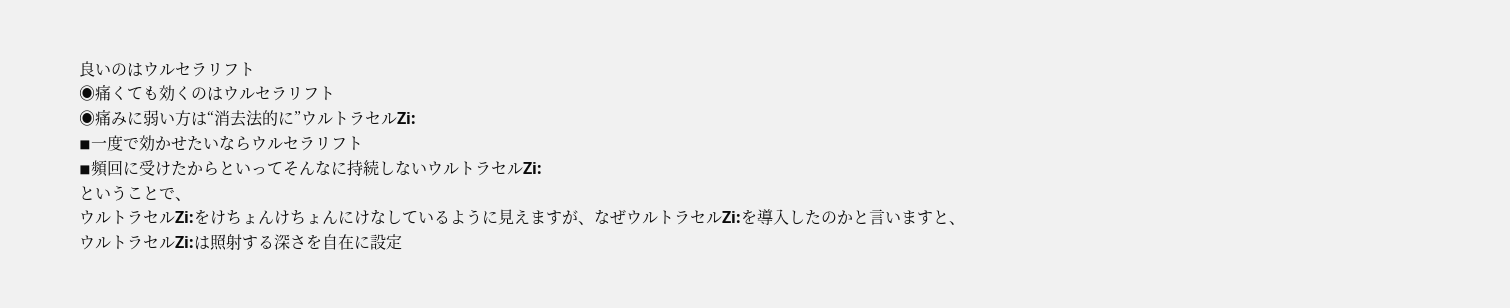良いのはウルセラリフト
◉痛くても効くのはウルセラリフト
◉痛みに弱い方は“消去法的に”ウルトラセルZi:
◾一度で効かせたいならウルセラリフト
◾頻回に受けたからといってそんなに持続しないウルトラセルZi:
ということで、
ウルトラセルZi:をけちょんけちょんにけなしているように見えますが、なぜウルトラセルZi:を導入したのかと言いますと、
ウルトラセルZi:は照射する深さを自在に設定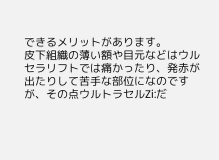できるメリットがあります。
皮下組織の薄い額や目元などはウルセラリフトでは痛かったり、発赤が出たりして苦手な部位になのですが、その点ウルトラセルZi:だ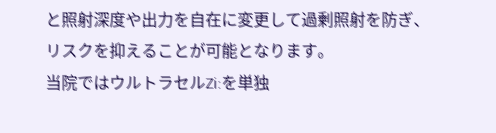と照射深度や出力を自在に変更して過剰照射を防ぎ、リスクを抑えることが可能となります。
当院ではウルトラセルZi:を単独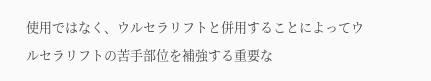使用ではなく、ウルセラリフトと併用することによってウルセラリフトの苦手部位を補強する重要な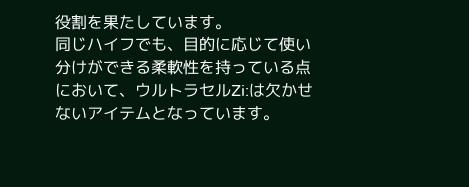役割を果たしています。
同じハイフでも、目的に応じて使い分けができる柔軟性を持っている点において、ウルトラセルZi:は欠かせないアイテムとなっています。